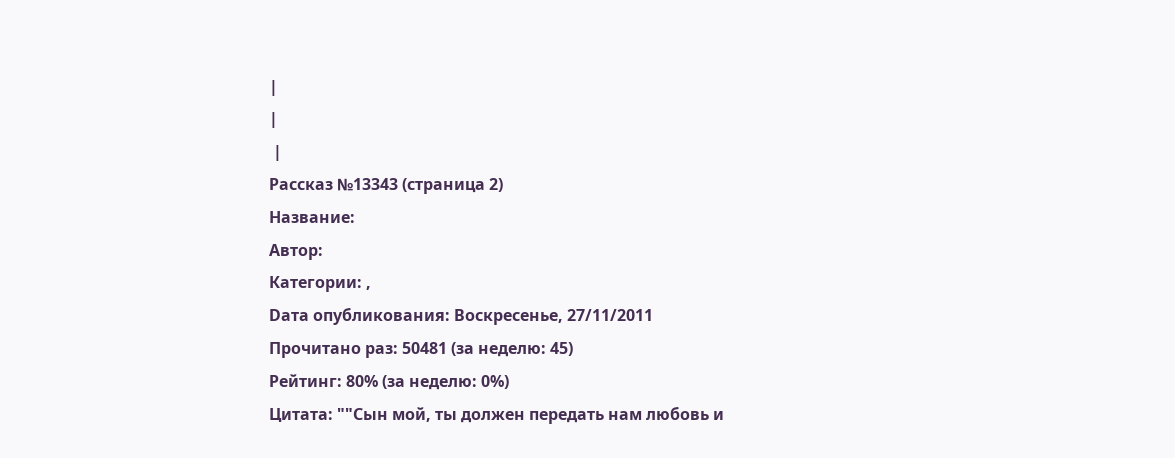|
|
 |
Рассказ №13343 (страница 2)
Название:
Автор:
Категории: ,
Dата опубликования: Воскресенье, 27/11/2011
Прочитано раз: 50481 (за неделю: 45)
Рейтинг: 80% (за неделю: 0%)
Цитата: ""Сын мой, ты должен передать нам любовь и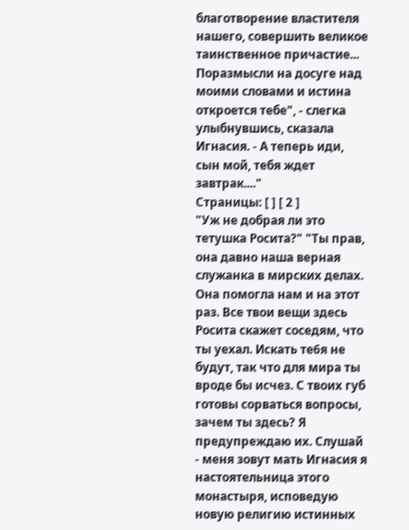благотворение властителя нашего, совершить великое таинственное причастие... Поразмысли на досуге над моими словами и истина откроется тебе", - слегка улыбнувшись, сказала Игнасия. - А теперь иди, сын мой, тебя ждет завтрак...."
Страницы: [ ] [ 2 ]
"Уж не добрая ли это тетушка Росита?" "Ты прав, она давно наша верная служанка в мирских делах. Она помогла нам и на этот раз. Все твои вещи здесь Росита скажет соседям, что ты уехал. Искать те6я не будут, так что для мира ты вроде бы исчез. С твоих губ готовы сорваться вопросы, зачем ты здесь? Я предупреждаю их. Слушай - меня зовут мать Игнасия я настоятельница этого монастыря, исповедую новую религию истинных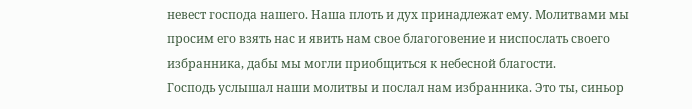невест господа нашего. Наша плоть и дух принадлежат ему. Молитвами мы просим его взять нас и явить нам свое благоговение и ниспослать своего избранника, дабы мы могли приобщиться к небесной благости.
Господь услышал наши молитвы и послал нам избранника. Это ты, синьор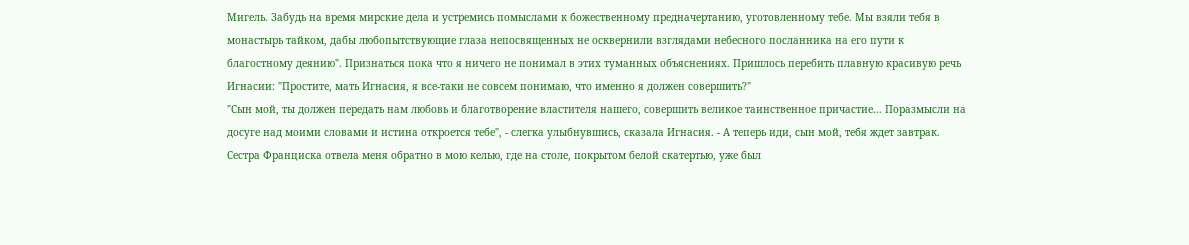Мигель. Забудь на время мирские дела и устремись помыслами к божественному предначертанию, уготовленному тебе. Мы взяли тебя в монастырь тайком, дабы любопытствующие глаза непосвященных не осквернили взглядами небесного посланника на его пути к благостному деянию". Признаться пока что я ничего не понимал в этих туманных объяснениях. Пришлось перебить плавную красивую речь Игнасии: "Простите, мать Игнасия, я все-таки не совсем понимаю, что именно я должен совершить?"
"Сын мой, ты должен передать нам любовь и благотворение властителя нашего, совершить великое таинственное причастие... Поразмысли на досуге над моими словами и истина откроется тебе", - слегка улыбнувшись, сказала Игнасия. - А теперь иди, сын мой, тебя ждет завтрак.
Сестра Франциска отвела меня обратно в мою келью, где на столе, покрытом белой скатертью, уже был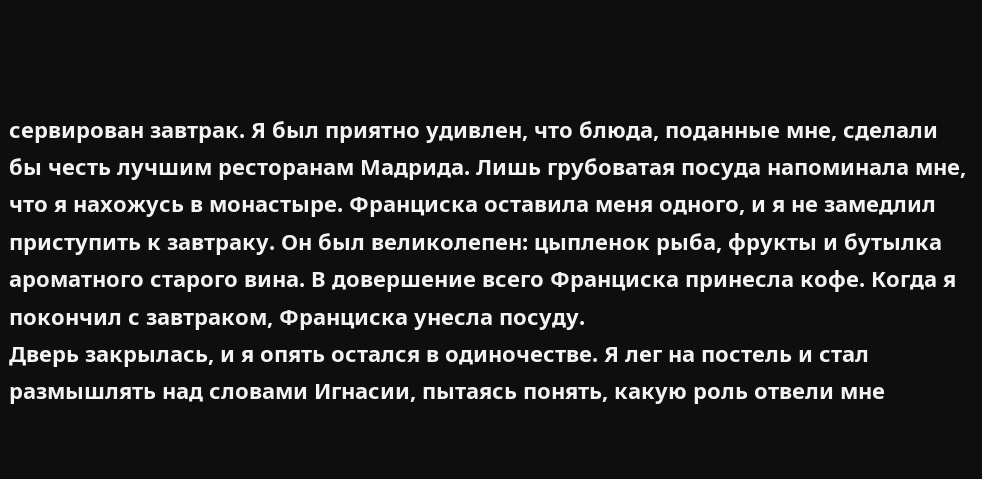сервирован завтрак. Я был приятно удивлен, что блюда, поданные мне, сделали бы честь лучшим ресторанам Мадрида. Лишь грубоватая посуда напоминала мне, что я нахожусь в монастыре. Франциска оставила меня одного, и я не замедлил приступить к завтраку. Он был великолепен: цыпленок рыба, фрукты и бутылка ароматного старого вина. В довершение всего Франциска принесла кофе. Когда я покончил с завтраком, Франциска унесла посуду.
Дверь закрылась, и я опять остался в одиночестве. Я лег на постель и стал размышлять над словами Игнасии, пытаясь понять, какую роль отвели мне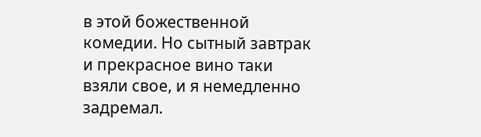в этой божественной комедии. Но сытный завтрак и прекрасное вино таки взяли свое, и я немедленно задремал.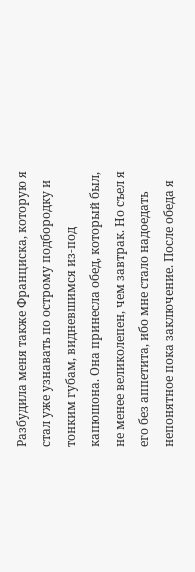Разбудила меня также Франциска, которую я стал уже узнавать по острому подбородку и тонким губам, видневшимся из-под капюшона. Она принесла обед, который был, не менее великолепен, чем завтрак. Но съел я его без аппетита, ибо мне стало надоедать непонятное пока заключение. После обеда я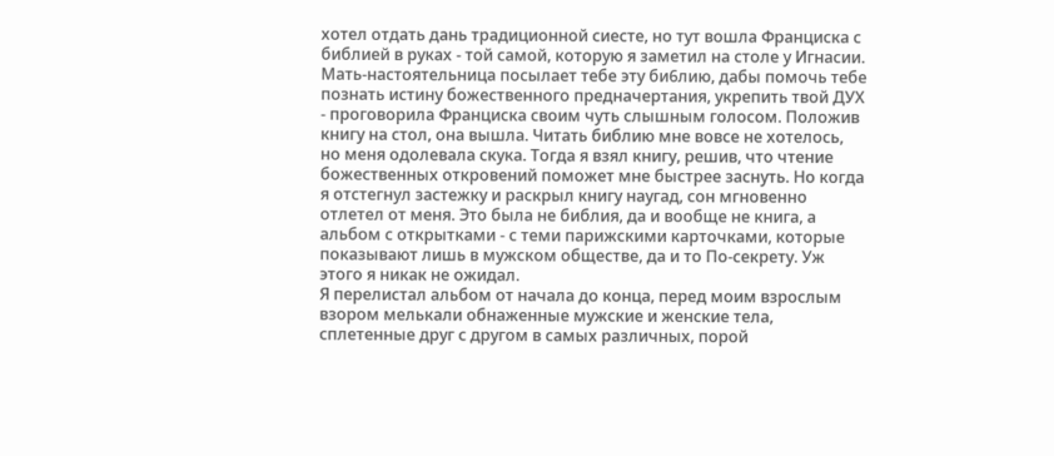хотел отдать дань традиционной сиесте, но тут вошла Франциска с библией в руках - той самой, которую я заметил на столе у Игнасии.
Мать-настоятельница посылает тебе эту би6лию, дабы помочь тебе познать истину божественного предначертания, укрепить твой ДУХ - проговорила Франциска своим чуть слышным голосом. Положив книгу на стол, она вышла. Читать библию мне вовсе не хотелось, но меня одолевала скука. Тогда я взял книгу, решив, что чтение божественных откровений поможет мне быстрее заснуть. Но когда я отстегнул застежку и раскрыл книгу наугад, сон мгновенно отлетел от меня. Это была не библия, да и вообще не книга, а альбом с открытками - с теми парижскими карточками, которые показывают лишь в мужском обществе, да и то По-секрету. Уж этого я никак не ожидал.
Я перелистал альбом от начала до конца, перед моим взрослым взором мелькали обнаженные мужские и женские тела, сплетенные друг с другом в самых различных, порой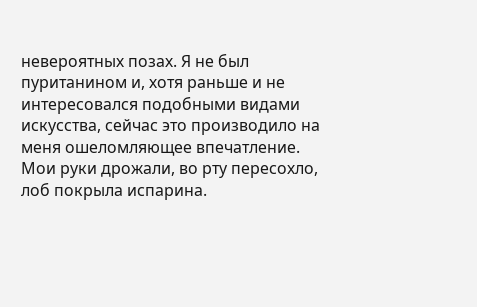невероятных позах. Я не был пуританином и, хотя раньше и не интересовался подобными видами искусства, сейчас это производило на меня ошеломляющее впечатление. Мои руки дрожали, во рту пересохло, лоб покрыла испарина.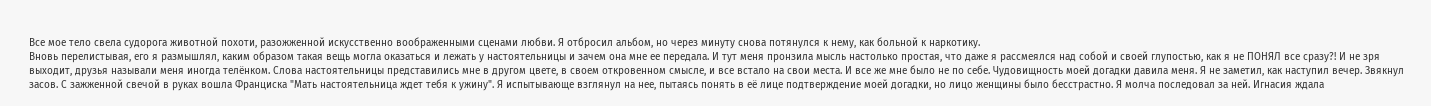Все мое тело свела судорога животной похоти, разожженной искусственно воображенными сценами любви. Я отбросил альбом, но через минуту снова потянулся к нему, как больной к наркотику.
Вновь перелистывая, его я размышлял, каким образом такая вещь могла оказаться и лежать у настоятельницы и зачем она мне ее передала. И тут меня пронзила мысль настолько простая, что даже я рассмеялся над собой и своей глупостью, как я не ПОНЯЛ все сразу?! И не зря выходит, друзья называли меня иногда телёнком. Слова настоятельницы представились мне в другом цвете, в своем откровенном смысле, и все встало на свои места. И все же мне было не по себе. Чудовищность моей догадки давила меня. Я не заметил, как наступил вечер. Звякнул засов. С зажженной свечой в руках вошла Франциска "Мать настоятельница ждет тебя к ужину". Я испытывающе взглянул на нее, пытаясь понять в её лице подтверждение моей догадки, но лицо женщины было бесстрастно. Я молча последовал за ней. Игнасия ждала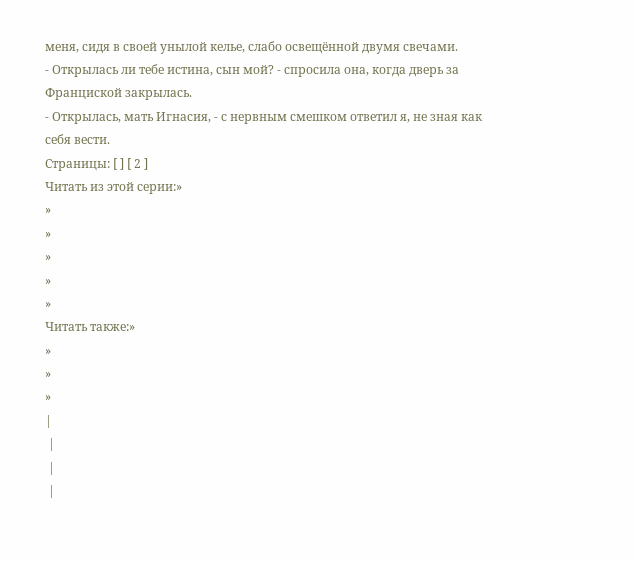меня, сидя в своей унылой келье, слабо освещённой двумя свечами.
- Открылась ли тебе истина, сын мой? - спросила она, когда дверь за Франциской закрылась.
- Открылась, мать Игнасия, - с нервным смешком ответил я, не зная как себя вести.
Страницы: [ ] [ 2 ]
Читать из этой серии:»
»
»
»
»
»
Читать также:»
»
»
»
|
 |
 |
 |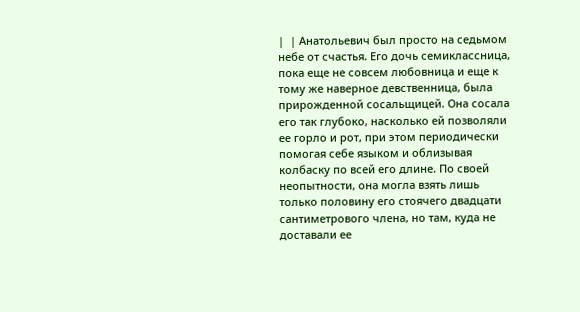|  | Анатольевич был просто на седьмом небе от счастья. Его дочь семиклассница, пока еще не совсем любовница и еще к тому же наверное девственница, была прирожденной сосальщицей. Она сосала его так глубоко, насколько ей позволяли ее горло и рот, при этом периодически помогая себе языком и облизывая колбаску по всей его длине. По своей неопытности, она могла взять лишь только половину его стоячего двадцати сантиметрового члена, но там, куда не доставали ее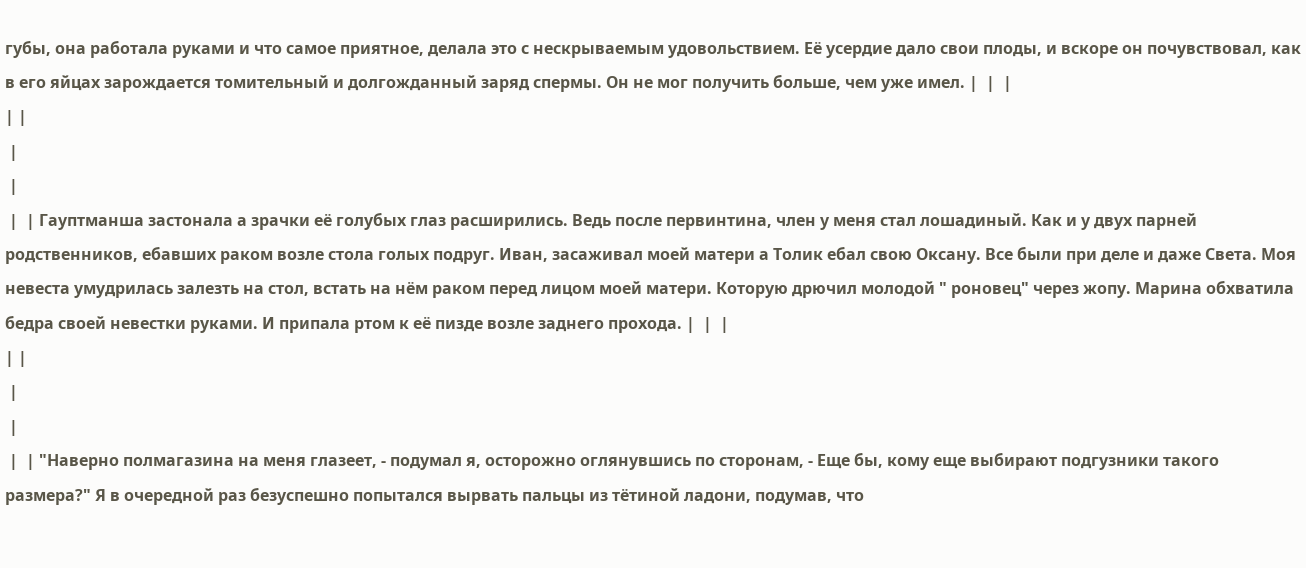губы, она работала руками и что самое приятное, делала это с нескрываемым удовольствием. Её усердие дало свои плоды, и вскоре он почувствовал, как в его яйцах зарождается томительный и долгожданный заряд спермы. Он не мог получить больше, чем уже имел. |  |  |
| |
 |
 |
 |  | Гауптманша застонала а зрачки её голубых глаз расширились. Ведь после первинтина, член у меня стал лошадиный. Как и у двух парней родственников, ебавших раком возле стола голых подруг. Иван, засаживал моей матери а Толик ебал свою Оксану. Все были при деле и даже Света. Моя невеста умудрилась залезть на стол, встать на нём раком перед лицом моей матери. Которую дрючил молодой " роновец" через жопу. Марина обхватила бедра своей невестки руками. И припала ртом к её пизде возле заднего прохода. |  |  |
| |
 |
 |
 |  | "Наверно полмагазина на меня глазеет, - подумал я, осторожно оглянувшись по сторонам, - Еще бы, кому еще выбирают подгузники такого размера?" Я в очередной раз безуспешно попытался вырвать пальцы из тётиной ладони, подумав, что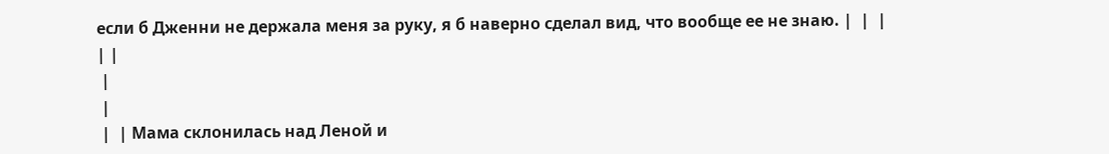если б Дженни не держала меня за руку, я б наверно сделал вид, что вообще ее не знаю. |  |  |
| |
 |
 |
 |  | Мама склонилась над Леной и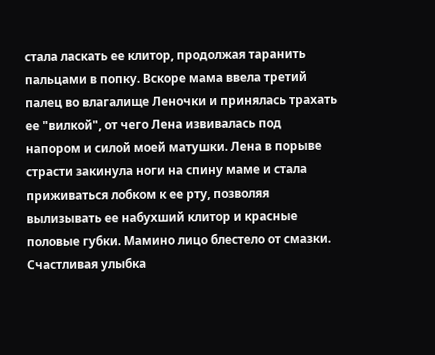стала ласкать ее клитор, продолжая таранить пальцами в попку. Вскоре мама ввела третий палец во влагалище Леночки и принялась трахать ее "вилкой", от чего Лена извивалась под напором и силой моей матушки. Лена в порыве страсти закинула ноги на спину маме и стала приживаться лобком к ее рту, позволяя вылизывать ее набухший клитор и красные половые губки. Мамино лицо блестело от смазки. Счастливая улыбка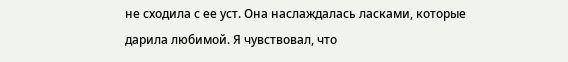не сходила с ее уст. Она наслаждалась ласками, которые дарила любимой. Я чувствовал, что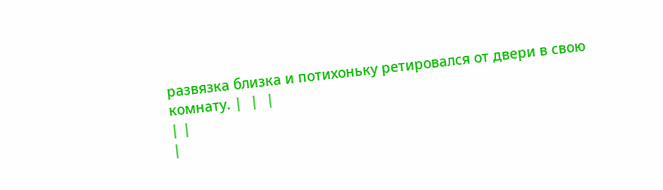развязка близка и потихоньку ретировался от двери в свою комнату. |  |  |
| |
|